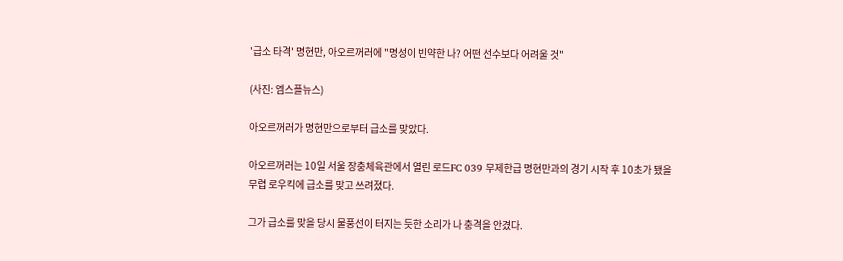'급소 타격' 명현만, 아오르꺼러에 "명성이 빈약한 나? 어떤 선수보다 어려울 것"

(사진: 엠스플뉴스)

아오르꺼러가 명현만으로부터 급소를 맞았다.

아오르꺼러는 10일 서울 장충체육관에서 열린 로드FC 039 무제한급 명현만과의 경기 시작 후 10초가 됐을 무렵 로우킥에 급소를 맞고 쓰려졌다.

그가 급소를 맞을 당시 물풍선이 터지는 듯한 소리가 나 충격을 안겼다.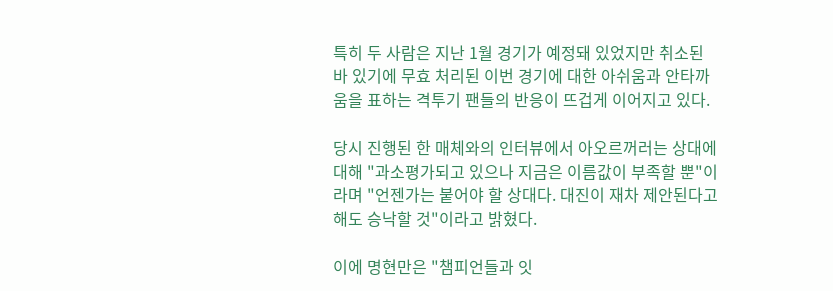특히 두 사람은 지난 1월 경기가 예정돼 있었지만 취소된 바 있기에 무효 처리된 이번 경기에 대한 아쉬움과 안타까움을 표하는 격투기 팬들의 반응이 뜨겁게 이어지고 있다.

당시 진행된 한 매체와의 인터뷰에서 아오르꺼러는 상대에 대해 "과소평가되고 있으나 지금은 이름값이 부족할 뿐"이라며 "언젠가는 붙어야 할 상대다. 대진이 재차 제안된다고 해도 승낙할 것"이라고 밝혔다.

이에 명현만은 "챔피언들과 잇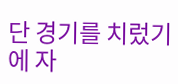단 경기를 치렀기에 자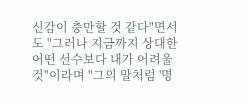신감이 충만할 것 같다"면서도 "그러나 지금까지 상대한 어떤 선수보다 내가 어려울 것"이라며 "그의 말처럼 '명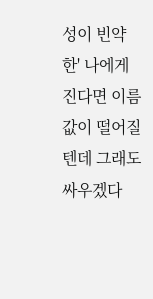성이 빈약한' 나에게 진다면 이름값이 떨어질 텐데 그래도 싸우겠다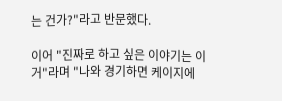는 건가?"라고 반문했다.

이어 "진짜로 하고 싶은 이야기는 이거"라며 "나와 경기하면 케이지에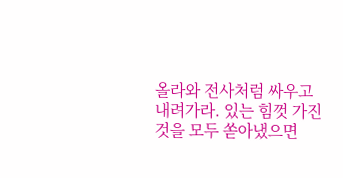올라와 전사처럼 싸우고 내려가라. 있는 힘껏 가진 것을 모두 쏟아냈으면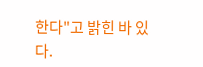한다"고 밝힌 바 있다.